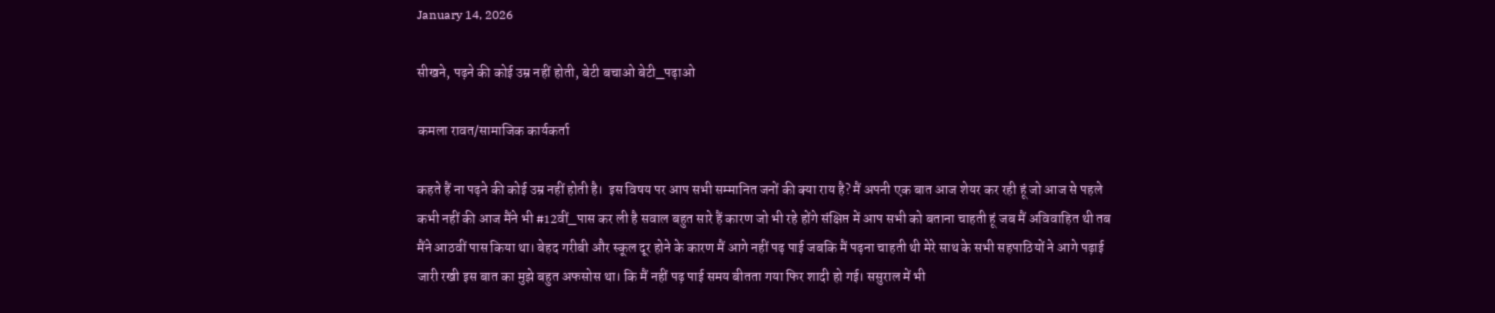January 14, 2026

सीखने, पढ़ने की कोई उम्र नहीं होती, बेटी बचाओ बेटी_पढ़ाओ

कमला रावत/सामाजिक कार्यकर्ता

कहते हैं ना पढ़ने की कोई उम्र नहीं होती है।  इस विषय पर आप सभी सम्मानित जनों की क्या राय है? मैं अपनी एक बात आज शेयर कर रही हूं जो आज से पहले कभी नहीं की आज मैंने भी #12वीं_पास कर ली है सवाल बहुत सारे हैं कारण जो भी रहे होंगे संक्षिप्त में आप सभी को बताना चाहती हूं जब मैं अविवाहित थी तब मैंने आठवीं पास किया था। बेहद गरीबी और स्कूल दूर होने के कारण मैं आगे नहीं पढ़ पाई जबकि मैं पढ़ना चाहती थी मेरे साथ के सभी सहपाठियों ने आगे पढ़ाई जारी रखी इस बात का मुझे बहुत अफसोस था। कि मैं नहीं पढ़ पाई समय बीतता गया फिर शादी हो गई। ससुराल में भी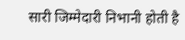सारी जिम्मेदारी निभानी होती है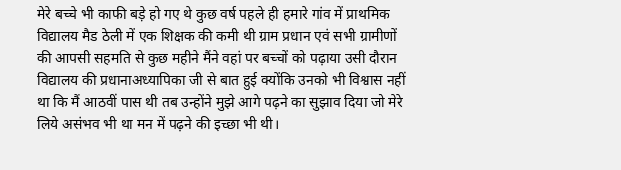मेरे बच्चे भी काफी बड़े हो गए थे कुछ वर्ष पहले ही हमारे गांव में प्राथमिक विद्यालय मैड ठेली में एक शिक्षक की कमी थी ग्राम प्रधान एवं सभी ग्रामीणों की आपसी सहमति से कुछ महीने मैंने वहां पर बच्चों को पढ़ाया उसी दौरान विद्यालय की प्रधानाअध्यापिका जी से बात हुई क्योंकि उनको भी विश्वास नहीं था कि मैं आठवीं पास थी तब उन्होंने मुझे आगे पढ़ने का सुझाव दिया जो मेरे लिये असंभव भी था मन में पढ़ने की इच्छा भी थी।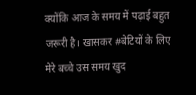क्योंकि आज के समय में पढ़ाई बहुत जरूरी है। खासकर #बेटियों के लिए मेरे बच्चे उस समय खुद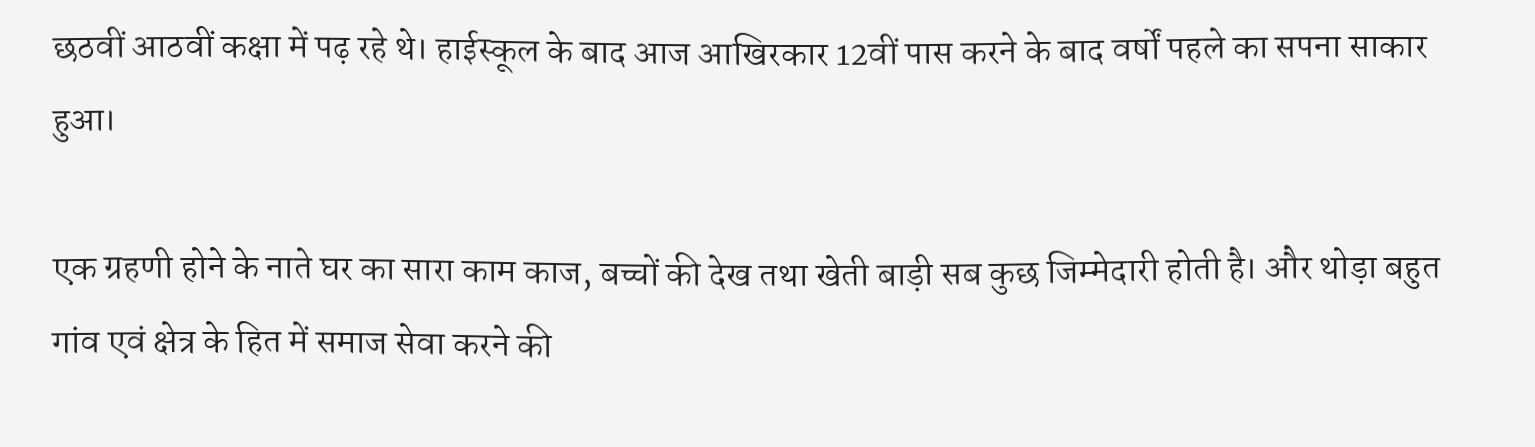छठवीं आठवीं कक्षा में पढ़ रहे थे। हाईस्कूल के बाद आज आखिरकार 12वीं पास करने के बाद वर्षों पहले का सपना साकार हुआ।

एक ग्रहणी होने के नाते घर का सारा काम काज, बच्चों की देख तथा खेती बाड़ी सब कुछ जिम्मेदारी होती है। और थोड़ा बहुत गांव एवं क्षेत्र के हित में समाज सेवा करने की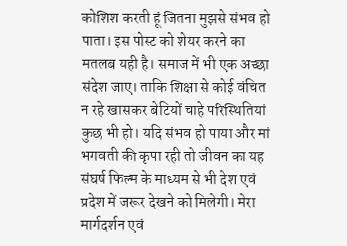कोशिश करती हूं जितना मुझसे संभव हो पाता। इस पोस्ट को शेयर करने का मतलब यही है। समाज में भी एक अच्छा संदेश जाए। ताकि शिक्षा से कोई वंचित न रहे खासकर बेटियों चाहे परिस्थितियां कुछ भी हो। यदि संभव हो पाया और मां भगवती की कृपा रही तो जीवन का यह संघर्ष फिल्म के माध्यम से भी देश एवं प्रदेश में जरूर देखने को मिलेगी। मेरा मार्गदर्शन एवं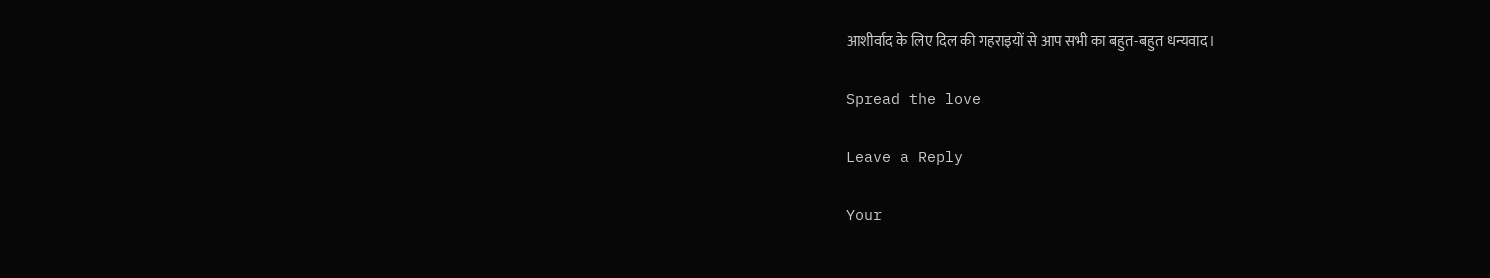आशीर्वाद के लिए दिल की गहराइयों से आप सभी का बहुत-बहुत धन्यवाद।

Spread the love

Leave a Reply

Your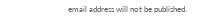email address will not be published.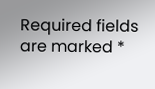Required fields are marked *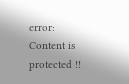error: Content is protected !!